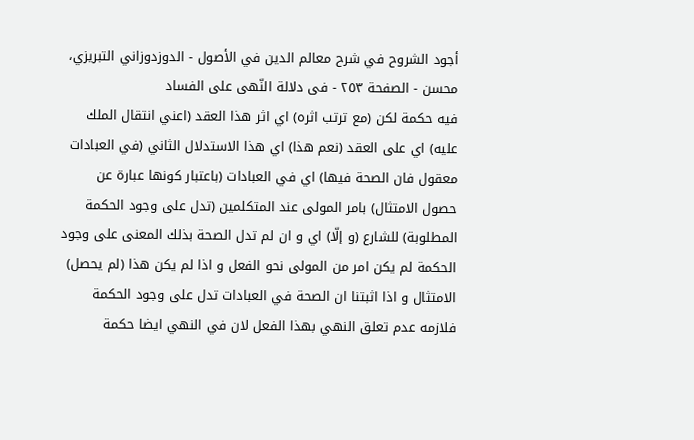أجود الشروح في شرح معالم الدين في الأصول - الدوزدوزاني التبريزي، محسن - الصفحة ٢٥٣ - فى دلالة النّهى على الفساد
فيه حكمة لكن (مع ترتب اثره) اي اثر هذا العقد (اعني انتقال الملك عليه) اي على العقد (نعم هذا) اي هذا الاستدلال الثاني (في العبادات معقول فان الصحة فيها) اي في العبادات (باعتبار كونها عبارة عن حصول الامتثال) بامر المولى عند المتكلمين (تدل على وجود الحكمة المطلوبة) للشارع (و إلّا) اي و ان لم تدل الصحة بذلك المعنى على وجود الحكمة لم يكن امر من المولى نحو الفعل و اذا لم يكن هذا (لم يحصل) الامتثال و اذا اثبتنا ان الصحة في العبادات تدل على وجود الحكمة فلازمه عدم تعلق النهي بهذا الفعل لان في النهي ايضا حكمة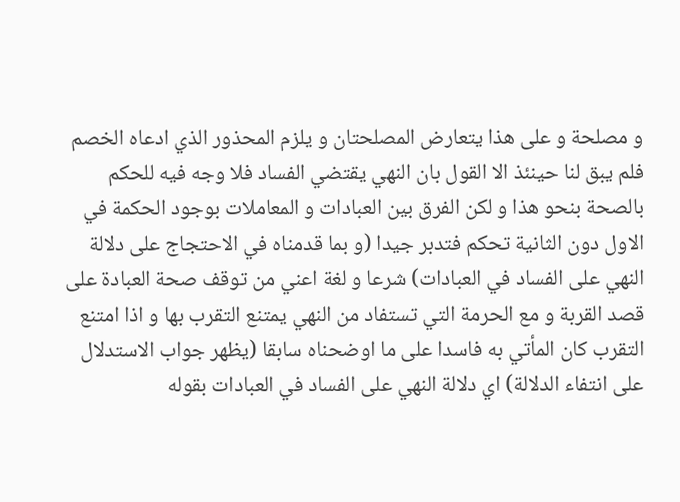و مصلحة و على هذا يتعارض المصلحتان و يلزم المحذور الذي ادعاه الخصم فلم يبق لنا حينئذ الا القول بان النهي يقتضي الفساد فلا وجه فيه للحكم بالصحة بنحو هذا و لكن الفرق بين العبادات و المعاملات بوجود الحكمة في الاول دون الثانية تحكم فتدبر جيدا (و بما قدمناه في الاحتجاج على دلالة النهي على الفساد في العبادات) شرعا و لغة اعني من توقف صحة العبادة على قصد القربة و مع الحرمة التي تستفاد من النهي يمتنع التقرب بها و اذا امتنع التقرب كان المأتي به فاسدا على ما اوضحناه سابقا (يظهر جواب الاستدلال على انتفاء الدلالة) اي دلالة النهي على الفساد في العبادات بقوله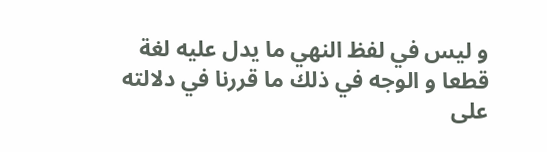و ليس في لفظ النهي ما يدل عليه لغة قطعا و الوجه في ذلك ما قررنا في دلالته على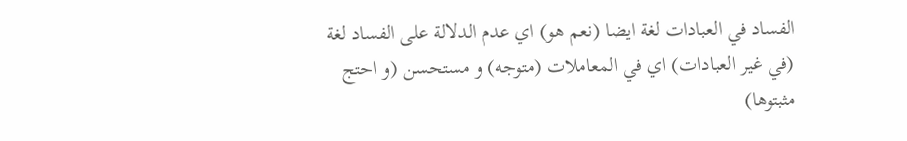الفساد في العبادات لغة ايضا (نعم هو) اي عدم الدلالة على الفساد لغة (في غير العبادات) اي في المعاملات (متوجه) و مستحسن (و احتج مثبتوها)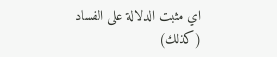اي مثبت الدلالة على الفساد (كذلك)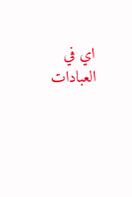اي في العبادات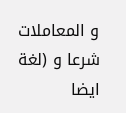و المعاملات شرعا و (لغة ايضا